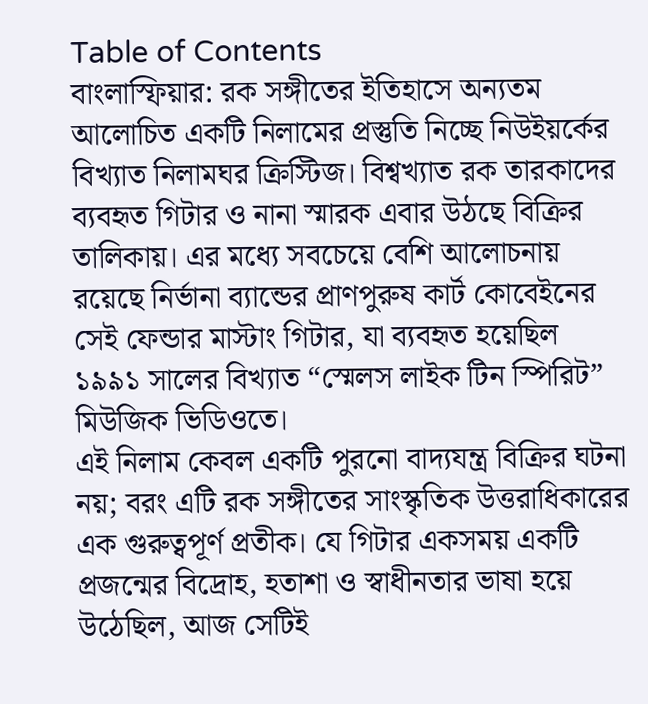Table of Contents
বাংলাস্ফিয়ার: রক সঙ্গীতের ইতিহাসে অন্যতম আলোচিত একটি নিলামের প্রস্তুতি নিচ্ছে নিউইয়র্কের বিখ্যাত নিলামঘর ক্রিস্টিজ। বিশ্বখ্যাত রক তারকাদের ব্যবহৃত গিটার ও নানা স্মারক এবার উঠছে বিক্রির তালিকায়। এর মধ্যে সবচেয়ে বেশি আলোচনায় রয়েছে নির্ভানা ব্যান্ডের প্রাণপুরুষ কার্ট কোবেইনের সেই ফেন্ডার মাস্টাং গিটার, যা ব্যবহৃত হয়েছিল ১৯৯১ সালের বিখ্যাত “স্মেলস লাইক টিন স্পিরিট” মিউজিক ভিডিওতে।
এই নিলাম কেবল একটি পুরনো বাদ্যযন্ত্র বিক্রির ঘটনা নয়; বরং এটি রক সঙ্গীতের সাংস্কৃতিক উত্তরাধিকারের এক গুরুত্বপূর্ণ প্রতীক। যে গিটার একসময় একটি প্রজন্মের বিদ্রোহ, হতাশা ও স্বাধীনতার ভাষা হয়ে উঠেছিল, আজ সেটিই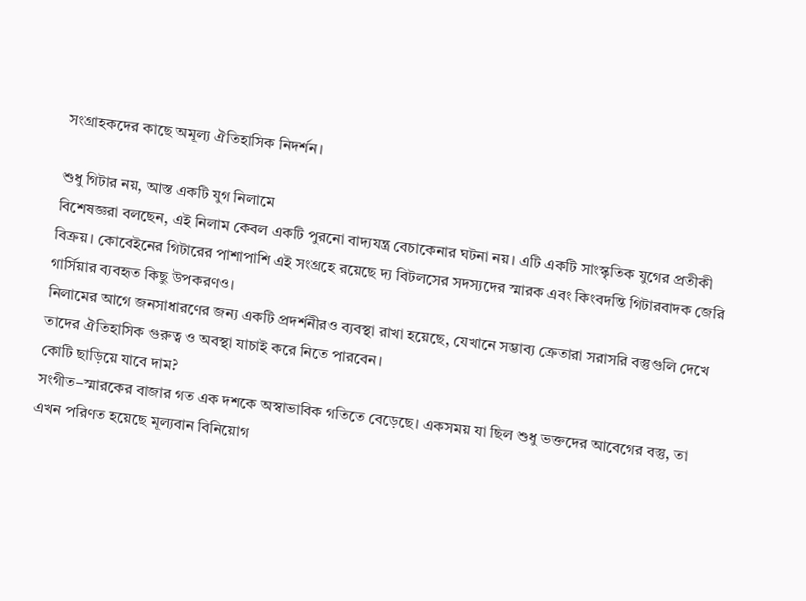সংগ্রাহকদের কাছে অমূল্য ঐতিহাসিক নিদর্শন।

শুধু গিটার নয়, আস্ত একটি যুগ নিলামে
বিশেষজ্ঞরা বলছেন, এই নিলাম কেবল একটি পুরনো বাদ্যযন্ত্র বেচাকেনার ঘটনা নয়। এটি একটি সাংস্কৃতিক যুগের প্রতীকী বিক্রয়। কোবেইনের গিটারের পাশাপাশি এই সংগ্রহে রয়েছে দ্য বিটলসের সদস্যদের স্মারক এবং কিংবদন্তি গিটারবাদক জেরি গার্সিয়ার ব্যবহৃত কিছু উপকরণও।
নিলামের আগে জনসাধারণের জন্য একটি প্রদর্শনীরও ব্যবস্থা রাখা হয়েছে, যেখানে সম্ভাব্য ক্রেতারা সরাসরি বস্তুগুলি দেখে তাদের ঐতিহাসিক গুরুত্ব ও অবস্থা যাচাই করে নিতে পারবেন।
কোটি ছাড়িয়ে যাবে দাম?
সংগীত–স্মারকের বাজার গত এক দশকে অস্বাভাবিক গতিতে বেড়েছে। একসময় যা ছিল শুধু ভক্তদের আবেগের বস্তু, তা এখন পরিণত হয়েছে মূল্যবান বিনিয়োগ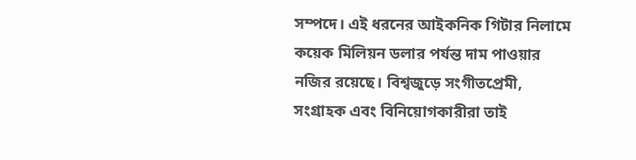সম্পদে। এই ধরনের আইকনিক গিটার নিলামে কয়েক মিলিয়ন ডলার পর্যন্ত দাম পাওয়ার নজির রয়েছে। বিশ্বজুড়ে সংগীতপ্রেমী, সংগ্রাহক এবং বিনিয়োগকারীরা তাই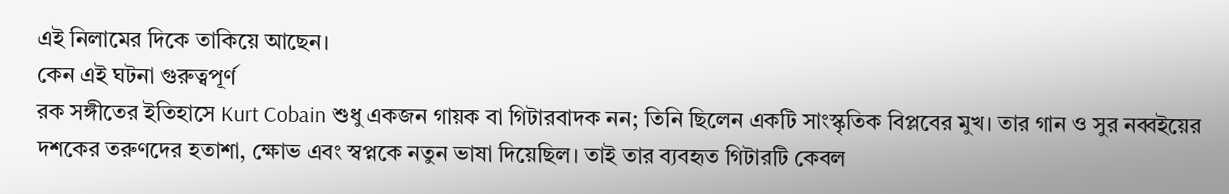এই নিলামের দিকে তাকিয়ে আছেন।
কেন এই ঘটনা গুরুত্বপূর্ণ
রক সঙ্গীতের ইতিহাসে Kurt Cobain শুধু একজন গায়ক বা গিটারবাদক নন; তিনি ছিলেন একটি সাংস্কৃতিক বিপ্লবের মুখ। তার গান ও সুর নব্বইয়ের দশকের তরুণদের হতাশা, ক্ষোভ এবং স্বপ্নকে নতুন ভাষা দিয়েছিল। তাই তার ব্যবহৃত গিটারটি কেবল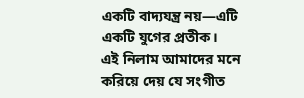একটি বাদ্যযন্ত্র নয়—এটি একটি যুগের প্রতীক।
এই নিলাম আমাদের মনে করিয়ে দেয় যে সংগীত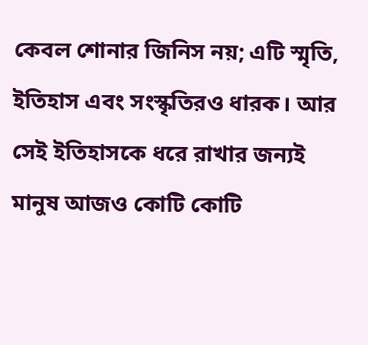কেবল শোনার জিনিস নয়; এটি স্মৃতি, ইতিহাস এবং সংস্কৃতিরও ধারক। আর সেই ইতিহাসকে ধরে রাখার জন্যই মানুষ আজও কোটি কোটি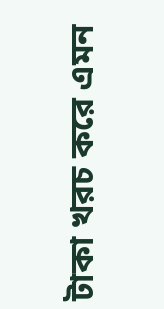টাকা খরচ করে এমন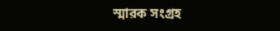স্মারক সংগ্রহ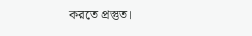করতে প্রস্তুত।